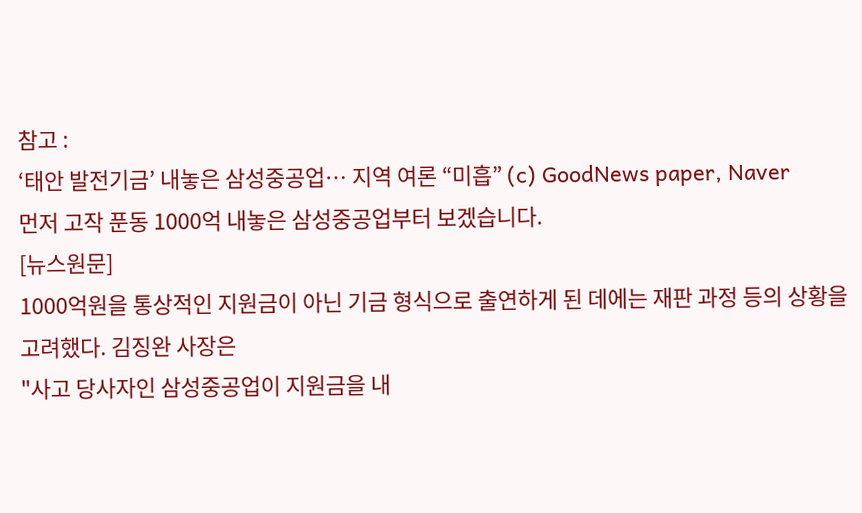참고 :
‘태안 발전기금’ 내놓은 삼성중공업… 지역 여론 “미흡” (c) GoodNews paper, Naver
먼저 고작 푼동 1000억 내놓은 삼성중공업부터 보겠습니다.
[뉴스원문]
1000억원을 통상적인 지원금이 아닌 기금 형식으로 출연하게 된 데에는 재판 과정 등의 상황을 고려했다. 김징완 사장은
"사고 당사자인 삼성중공업이 지원금을 내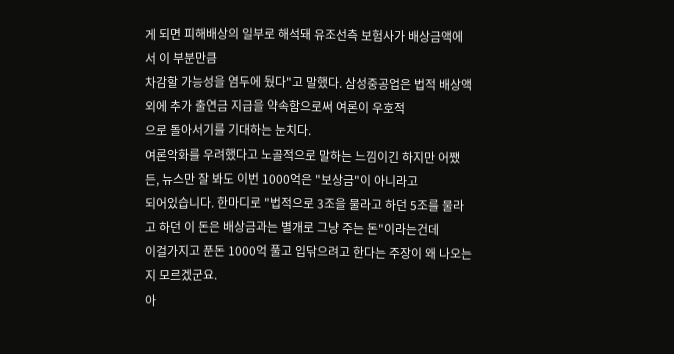게 되면 피해배상의 일부로 해석돼 유조선측 보험사가 배상금액에서 이 부분만큼
차감할 가능성을 염두에 뒀다"고 말했다. 삼성중공업은 법적 배상액 외에 추가 출연금 지급을 약속함으로써 여론이 우호적
으로 돌아서기를 기대하는 눈치다.
여론악화를 우려했다고 노골적으로 말하는 느낌이긴 하지만 어쨌든, 뉴스만 잘 봐도 이번 1000억은 "보상금"이 아니라고
되어있습니다. 한마디로 "법적으로 3조을 물라고 하던 5조를 물라고 하던 이 돈은 배상금과는 별개로 그냥 주는 돈"이라는건데
이걸가지고 푼돈 1000억 풀고 입닦으려고 한다는 주장이 왜 나오는지 모르겠군요.
아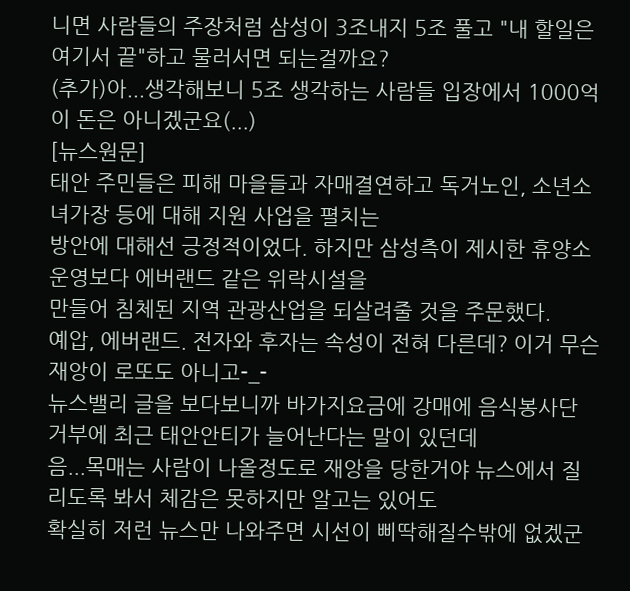니면 사람들의 주장처럼 삼성이 3조내지 5조 풀고 "내 할일은 여기서 끝"하고 물러서면 되는걸까요?
(추가)아...생각해보니 5조 생각하는 사람들 입장에서 1000억이 돈은 아니겠군요(...)
[뉴스원문]
태안 주민들은 피해 마을들과 자매결연하고 독거노인, 소년소녀가장 등에 대해 지원 사업을 펼치는
방안에 대해선 긍정적이었다. 하지만 삼성측이 제시한 휴양소 운영보다 에버랜드 같은 위락시설을
만들어 침체된 지역 관광산업을 되살려줄 것을 주문했다.
예압, 에버랜드. 전자와 후자는 속성이 전혀 다른데? 이거 무슨 재앙이 로또도 아니고-_-
뉴스밸리 글을 보다보니까 바가지요금에 강매에 음식봉사단 거부에 최근 태안안티가 늘어난다는 말이 있던데
음...목매는 사람이 나올정도로 재앙을 당한거야 뉴스에서 질리도록 봐서 체감은 못하지만 알고는 있어도
확실히 저런 뉴스만 나와주면 시선이 삐딱해질수밖에 없겠군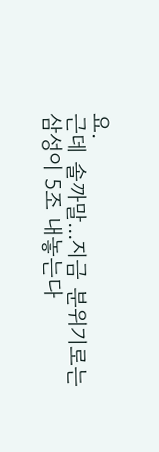요.
근데 솔까말...지금 분위기로는 삼성이 5조 내놓는다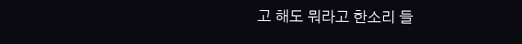고 해도 뭐라고 한소리 들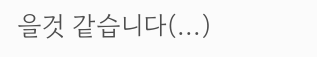을것 같습니다(...)